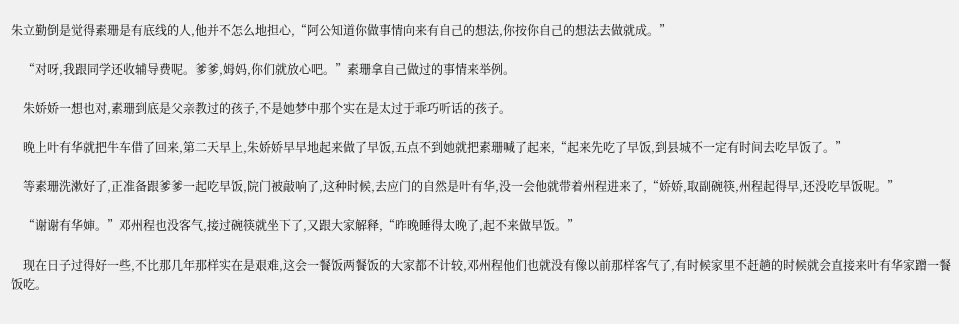朱立勤倒是觉得素珊是有底线的人,他并不怎么地担心,“阿公知道你做事情向来有自己的想法,你按你自己的想法去做就成。”

    “对呀,我跟同学还收辅导费呢。爹爹,姆妈,你们就放心吧。”素珊拿自己做过的事情来举例。

    朱娇娇一想也对,素珊到底是父亲教过的孩子,不是她梦中那个实在是太过于乖巧听话的孩子。

    晚上叶有华就把牛车借了回来,第二天早上,朱娇娇早早地起来做了早饭,五点不到她就把素珊喊了起来,“起来先吃了早饭,到县城不一定有时间去吃早饭了。”

    等素珊洗漱好了,正准备跟爹爹一起吃早饭,院门被敲响了,这种时候,去应门的自然是叶有华,没一会他就带着州程进来了,“娇娇,取副碗筷,州程起得早,还没吃早饭呢。”

    “谢谢有华婶。”邓州程也没客气,接过碗筷就坐下了,又跟大家解释,“昨晚睡得太晚了,起不来做早饭。”

    现在日子过得好一些,不比那几年那样实在是艰难,这会一餐饭两餐饭的大家都不计较,邓州程他们也就没有像以前那样客气了,有时候家里不赶趟的时候就会直接来叶有华家蹭一餐饭吃。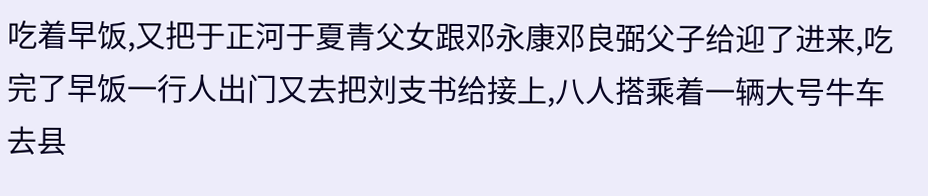吃着早饭,又把于正河于夏青父女跟邓永康邓良弼父子给迎了进来,吃完了早饭一行人出门又去把刘支书给接上,八人搭乘着一辆大号牛车去县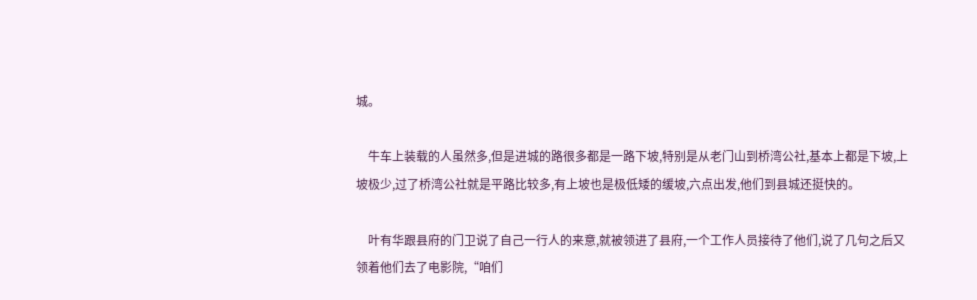城。

    牛车上装载的人虽然多,但是进城的路很多都是一路下坡,特别是从老门山到桥湾公社,基本上都是下坡,上坡极少,过了桥湾公社就是平路比较多,有上坡也是极低矮的缓坡,六点出发,他们到县城还挺快的。

    叶有华跟县府的门卫说了自己一行人的来意,就被领进了县府,一个工作人员接待了他们,说了几句之后又领着他们去了电影院,“咱们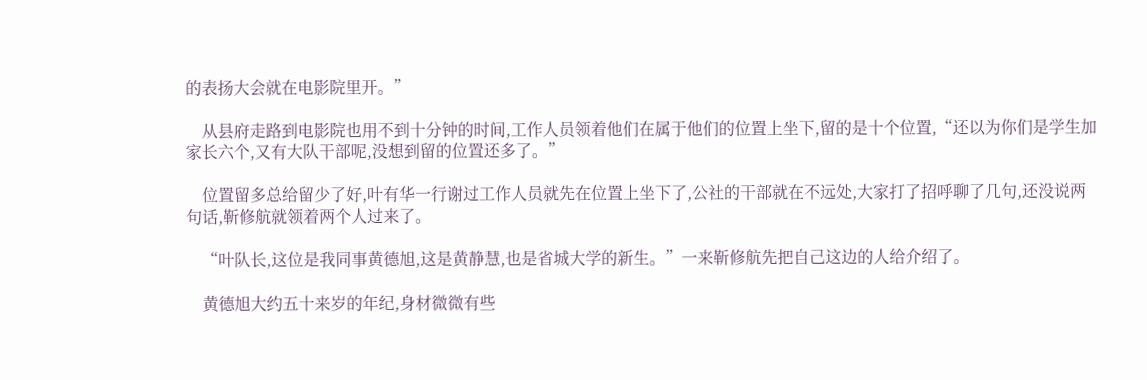的表扬大会就在电影院里开。”

    从县府走路到电影院也用不到十分钟的时间,工作人员领着他们在属于他们的位置上坐下,留的是十个位置,“还以为你们是学生加家长六个,又有大队干部呢,没想到留的位置还多了。”

    位置留多总给留少了好,叶有华一行谢过工作人员就先在位置上坐下了,公社的干部就在不远处,大家打了招呼聊了几句,还没说两句话,靳修航就领着两个人过来了。

    “叶队长,这位是我同事黄德旭,这是黄静慧,也是省城大学的新生。”一来靳修航先把自己这边的人给介绍了。

    黄德旭大约五十来岁的年纪,身材微微有些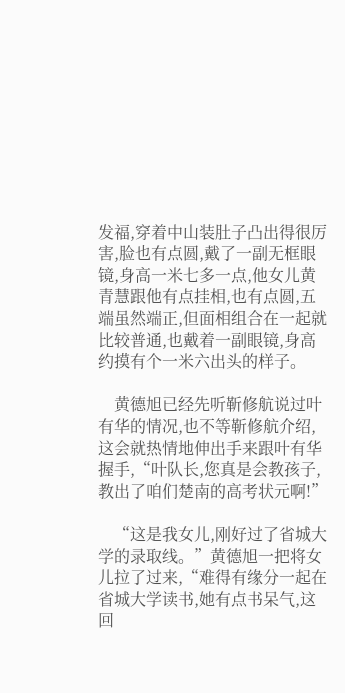发福,穿着中山装肚子凸出得很厉害,脸也有点圆,戴了一副无框眼镜,身高一米七多一点,他女儿黄青慧跟他有点挂相,也有点圆,五端虽然端正,但面相组合在一起就比较普通,也戴着一副眼镜,身高约摸有个一米六出头的样子。

    黄德旭已经先听靳修航说过叶有华的情况,也不等靳修航介绍,这会就热情地伸出手来跟叶有华握手,“叶队长,您真是会教孩子,教出了咱们楚南的高考状元啊!”

    “这是我女儿,刚好过了省城大学的录取线。”黄德旭一把将女儿拉了过来,“难得有缘分一起在省城大学读书,她有点书呆气,这回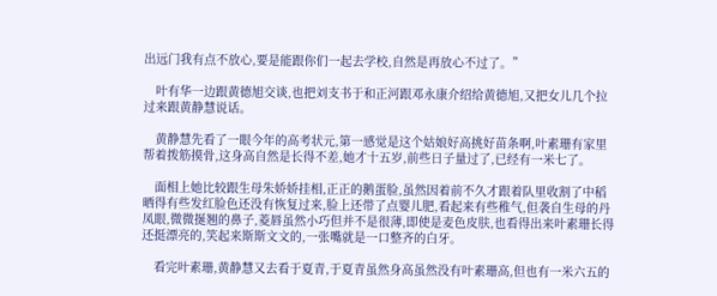出远门我有点不放心,要是能跟你们一起去学校,自然是再放心不过了。”

    叶有华一边跟黄德旭交谈,也把刘支书于和正河跟邓永康介绍给黄德旭,又把女儿几个拉过来跟黄静慧说话。

    黄静慧先看了一眼今年的高考状元,第一感觉是这个姑娘好高挑好苗条啊,叶素珊有家里帮着拨筋摸骨,这身高自然是长得不差,她才十五岁,前些日子量过了,已经有一米七了。

    面相上她比较跟生母朱娇娇挂相,正正的鹅蛋脸,虽然因着前不久才跟着队里收割了中稻晒得有些发红脸色还没有恢复过来,脸上还带了点婴儿肥,看起来有些稚气,但袭自生母的丹凤眼,微微挻翘的鼻子,菱唇虽然小巧但并不是很薄,即使是麦色皮肤,也看得出来叶素珊长得还挺漂亮的,笑起来斯斯文文的,一张嘴就是一口整齐的白牙。

    看完叶素珊,黄静慧又去看于夏青,于夏青虽然身高虽然没有叶素珊高,但也有一米六五的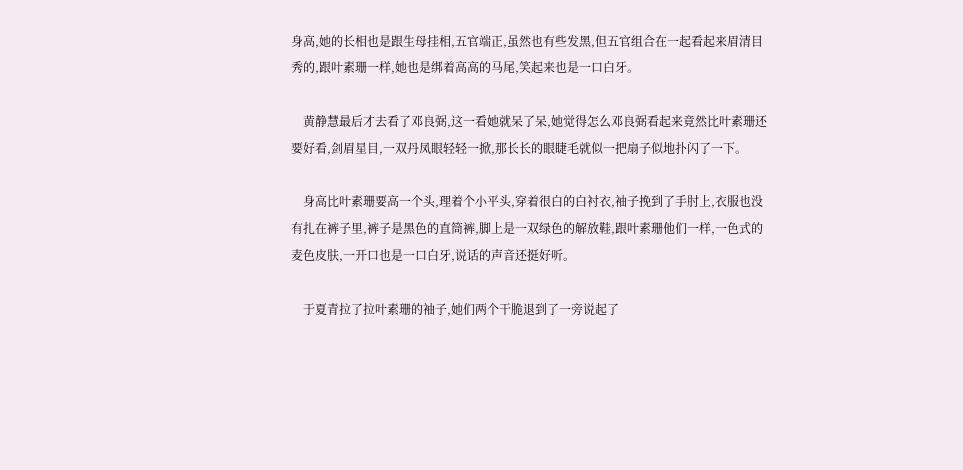身高,她的长相也是跟生母挂相,五官端正,虽然也有些发黑,但五官组合在一起看起来眉清目秀的,跟叶素珊一样,她也是绑着高高的马尾,笑起来也是一口白牙。

    黄静慧最后才去看了邓良弼,这一看她就呆了呆,她觉得怎么邓良弼看起来竟然比叶素珊还要好看,剑眉星目,一双丹凤眼轻轻一掀,那长长的眼睫毛就似一把扇子似地扑闪了一下。

    身高比叶素珊要高一个头,理着个小平头,穿着很白的白衬衣,袖子挽到了手肘上,衣服也没有扎在裤子里,裤子是黑色的直筒裤,脚上是一双绿色的解放鞋,跟叶素珊他们一样,一色式的麦色皮肤,一开口也是一口白牙,说话的声音还挺好听。

    于夏青拉了拉叶素珊的袖子,她们两个干脆退到了一旁说起了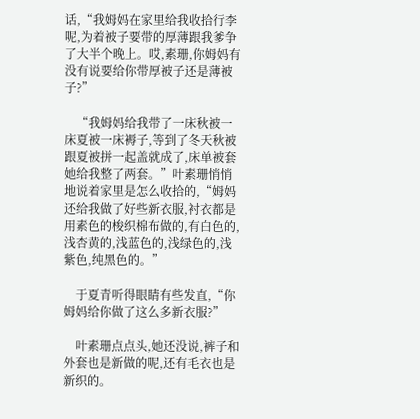话,“我姆妈在家里给我收拾行李呢,为着被子要带的厚薄跟我爹争了大半个晚上。哎,素珊,你姆妈有没有说要给你带厚被子还是薄被子?”

    “我姆妈给我带了一床秋被一床夏被一床褥子,等到了冬天秋被跟夏被拼一起盖就成了,床单被套她给我整了两套。”叶素珊悄悄地说着家里是怎么收拾的,“姆妈还给我做了好些新衣服,衬衣都是用素色的梭织棉布做的,有白色的,浅杏黄的,浅蓝色的,浅绿色的,浅紫色,纯黑色的。”

    于夏青听得眼睛有些发直,“你姆妈给你做了这么多新衣服?”

    叶素珊点点头,她还没说,裤子和外套也是新做的呢,还有毛衣也是新织的。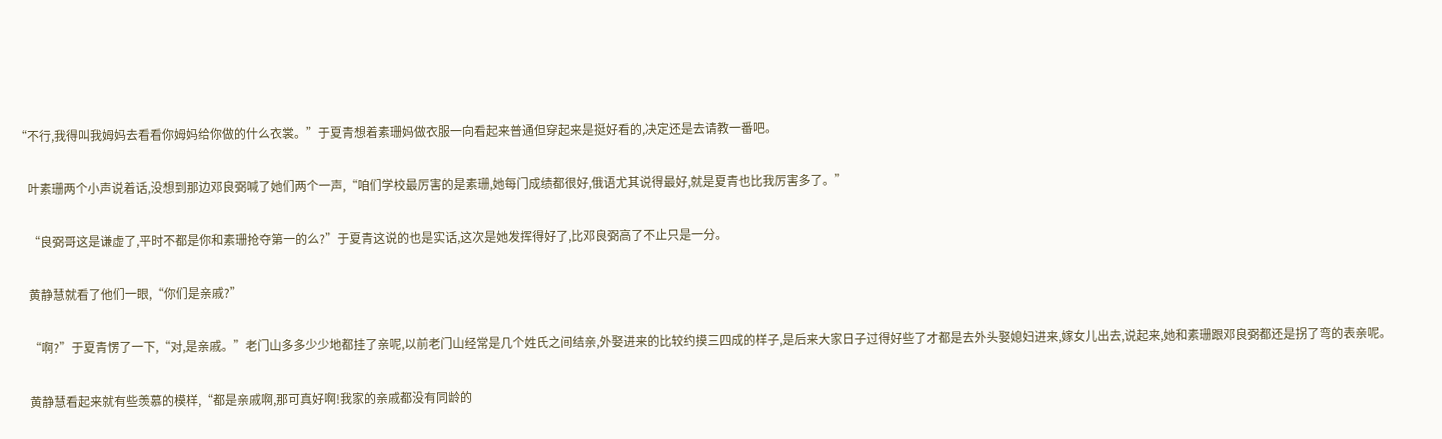“不行,我得叫我姆妈去看看你姆妈给你做的什么衣裳。”于夏青想着素珊妈做衣服一向看起来普通但穿起来是挺好看的,决定还是去请教一番吧。

    叶素珊两个小声说着话,没想到那边邓良弼喊了她们两个一声,“咱们学校最厉害的是素珊,她每门成绩都很好,俄语尤其说得最好,就是夏青也比我厉害多了。”

    “良弼哥这是谦虚了,平时不都是你和素珊抢夺第一的么?”于夏青这说的也是实话,这次是她发挥得好了,比邓良弼高了不止只是一分。

    黄静慧就看了他们一眼,“你们是亲戚?”

    “啊?”于夏青愣了一下,“对,是亲戚。”老门山多多少少地都挂了亲呢,以前老门山经常是几个姓氏之间结亲,外娶进来的比较约摸三四成的样子,是后来大家日子过得好些了才都是去外头娶媳妇进来,嫁女儿出去,说起来,她和素珊跟邓良弼都还是拐了弯的表亲呢。

    黄静慧看起来就有些羡慕的模样,“都是亲戚啊,那可真好啊!我家的亲戚都没有同龄的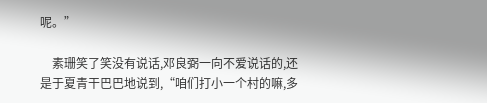呢。”

    素珊笑了笑没有说话,邓良弼一向不爱说话的,还是于夏青干巴巴地说到,“咱们打小一个村的嘛,多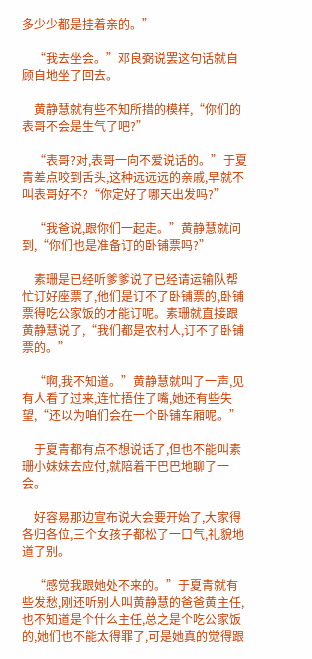多少少都是挂着亲的。”

    “我去坐会。”邓良弼说罢这句话就自顾自地坐了回去。

    黄静慧就有些不知所措的模样,“你们的表哥不会是生气了吧?”

    “表哥?对,表哥一向不爱说话的。”于夏青差点咬到舌头,这种远远远的亲戚,早就不叫表哥好不?“你定好了哪天出发吗?”

    “我爸说,跟你们一起走。”黄静慧就问到,“你们也是准备订的卧铺票吗?”

    素珊是已经听爹爹说了已经请运输队帮忙订好座票了,他们是订不了卧铺票的,卧铺票得吃公家饭的才能订呢。素珊就直接跟黄静慧说了,“我们都是农村人,订不了卧铺票的。”

    “啊,我不知道。”黄静慧就叫了一声,见有人看了过来,连忙捂住了嘴,她还有些失望,“还以为咱们会在一个卧铺车厢呢。”

    于夏青都有点不想说话了,但也不能叫素珊小妹妹去应付,就陪着干巴巴地聊了一会。

    好容易那边宣布说大会要开始了,大家得各归各位,三个女孩子都松了一口气,礼貌地道了别。

    “感觉我跟她处不来的。”于夏青就有些发愁,刚还听别人叫黄静慧的爸爸黄主任,也不知道是个什么主任,总之是个吃公家饭的,她们也不能太得罪了,可是她真的觉得跟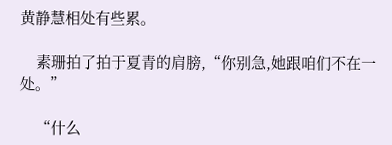黄静慧相处有些累。

    素珊拍了拍于夏青的肩膀,“你别急,她跟咱们不在一处。”

    “什么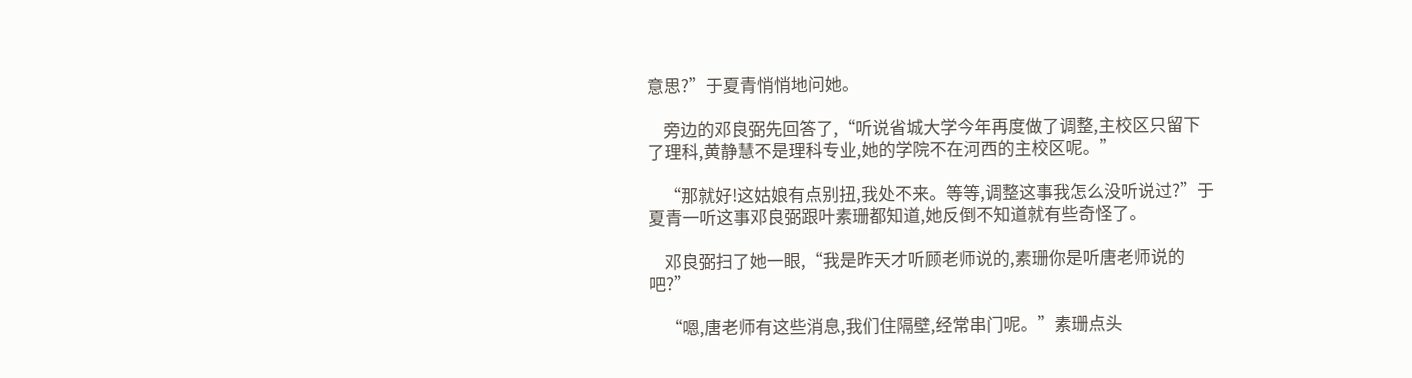意思?”于夏青悄悄地问她。

    旁边的邓良弼先回答了,“听说省城大学今年再度做了调整,主校区只留下了理科,黄静慧不是理科专业,她的学院不在河西的主校区呢。”

    “那就好!这姑娘有点别扭,我处不来。等等,调整这事我怎么没听说过?”于夏青一听这事邓良弼跟叶素珊都知道,她反倒不知道就有些奇怪了。

    邓良弼扫了她一眼,“我是昨天才听顾老师说的,素珊你是听唐老师说的吧?”

    “嗯,唐老师有这些消息,我们住隔壁,经常串门呢。”素珊点头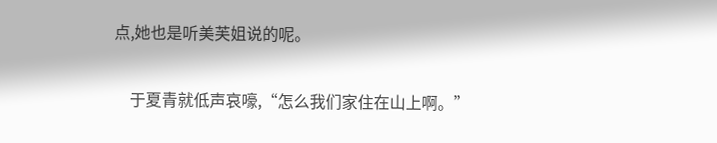点,她也是听美芙姐说的呢。

    于夏青就低声哀嚎,“怎么我们家住在山上啊。”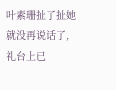叶素珊扯了扯她就没再说话了,礼台上已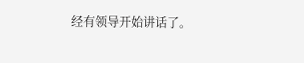经有领导开始讲话了。